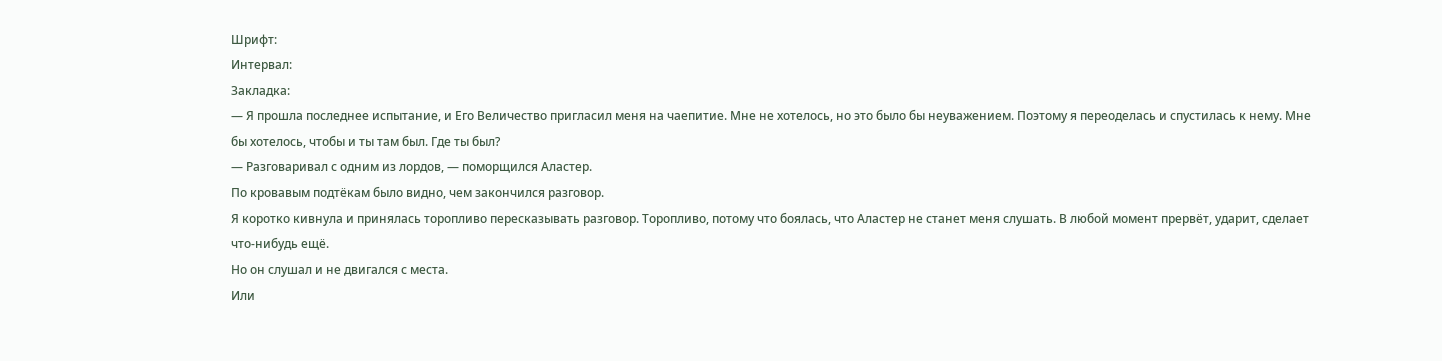Шрифт:
Интервал:
Закладка:
— Я прошла последнее испытание, и Его Величество пригласил меня на чаепитие. Мне не хотелось, но это было бы неуважением. Поэтому я переоделась и спустилась к нему. Мне бы хотелось, чтобы и ты там был. Где ты был?
— Разговаривал с одним из лордов, — поморщился Аластер.
По кровавым подтёкам было видно, чем закончился разговор.
Я коротко кивнула и принялась торопливо пересказывать разговор. Торопливо, потому что боялась, что Аластер не станет меня слушать. В любой момент прервёт, ударит, сделает что-нибудь ещё.
Но он слушал и не двигался с места.
Или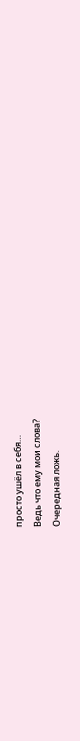просто ушёл в себя…
Ведь что ему мои слова?
Очередная ложь.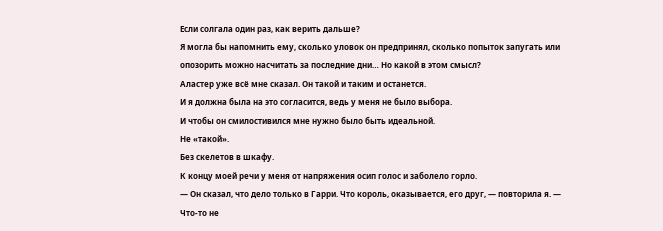Если солгала один раз, как верить дальше?
Я могла бы напомнить ему, сколько уловок он предпринял, сколько попыток запугать или опозорить можно насчитать за последние дни… Но какой в этом смысл?
Аластер уже всё мне сказал. Он такой и таким и останется.
И я должна была на это согласится, ведь у меня не было выбора.
И чтобы он смилостивился мне нужно было быть идеальной.
Не «такой».
Без скелетов в шкафу.
К концу моей речи у меня от напряжения осип голос и заболело горло.
— Он сказал, что дело только в Гарри. Что король, оказывается, его друг, — повторила я. — Что-то не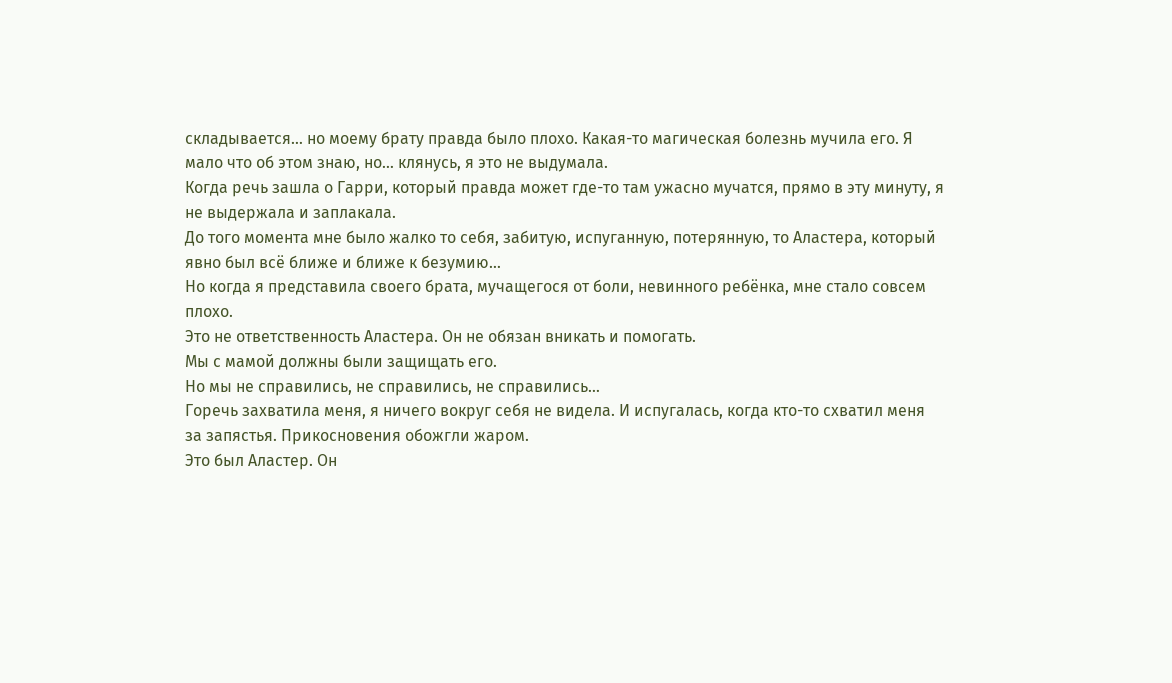складывается… но моему брату правда было плохо. Какая-то магическая болезнь мучила его. Я мало что об этом знаю, но… клянусь, я это не выдумала.
Когда речь зашла о Гарри, который правда может где-то там ужасно мучатся, прямо в эту минуту, я не выдержала и заплакала.
До того момента мне было жалко то себя, забитую, испуганную, потерянную, то Аластера, который явно был всё ближе и ближе к безумию…
Но когда я представила своего брата, мучащегося от боли, невинного ребёнка, мне стало совсем плохо.
Это не ответственность Аластера. Он не обязан вникать и помогать.
Мы с мамой должны были защищать его.
Но мы не справились, не справились, не справились…
Горечь захватила меня, я ничего вокруг себя не видела. И испугалась, когда кто-то схватил меня за запястья. Прикосновения обожгли жаром.
Это был Аластер. Он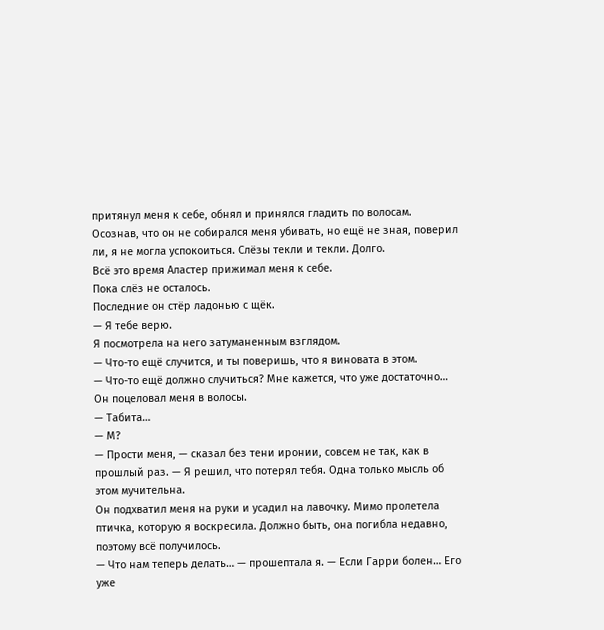притянул меня к себе, обнял и принялся гладить по волосам.
Осознав, что он не собирался меня убивать, но ещё не зная, поверил ли, я не могла успокоиться. Слёзы текли и текли. Долго.
Всё это время Аластер прижимал меня к себе.
Пока слёз не осталось.
Последние он стёр ладонью с щёк.
— Я тебе верю.
Я посмотрела на него затуманенным взглядом.
— Что-то ещё случится, и ты поверишь, что я виновата в этом.
— Что-то ещё должно случиться? Мне кажется, что уже достаточно…
Он поцеловал меня в волосы.
— Табита…
— М?
— Прости меня, — сказал без тени иронии, совсем не так, как в прошлый раз. — Я решил, что потерял тебя. Одна только мысль об этом мучительна.
Он подхватил меня на руки и усадил на лавочку. Мимо пролетела птичка, которую я воскресила. Должно быть, она погибла недавно, поэтому всё получилось.
— Что нам теперь делать… — прошептала я. — Если Гарри болен… Его уже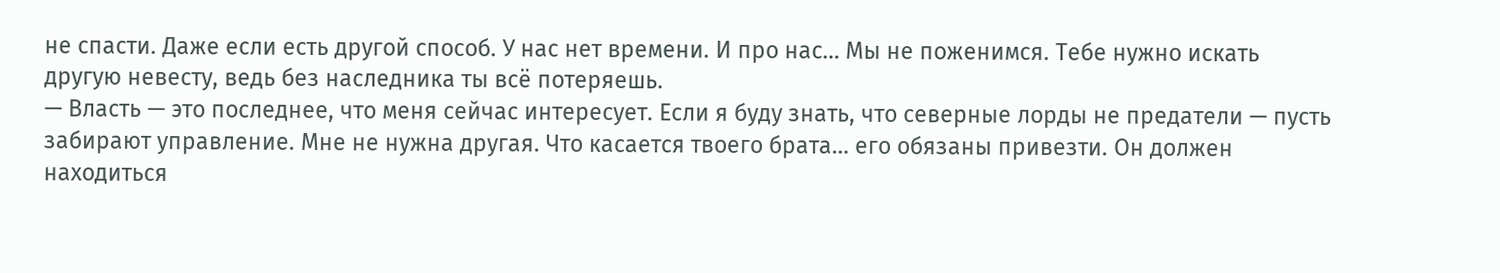не спасти. Даже если есть другой способ. У нас нет времени. И про нас… Мы не поженимся. Тебе нужно искать другую невесту, ведь без наследника ты всё потеряешь.
— Власть — это последнее, что меня сейчас интересует. Если я буду знать, что северные лорды не предатели — пусть забирают управление. Мне не нужна другая. Что касается твоего брата… его обязаны привезти. Он должен находиться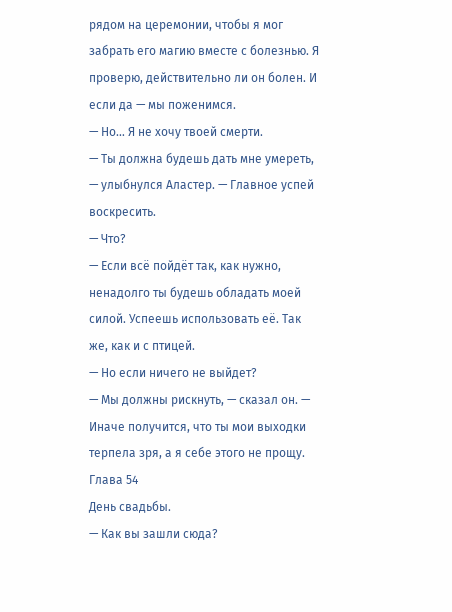рядом на церемонии, чтобы я мог забрать его магию вместе с болезнью. Я проверю, действительно ли он болен. И если да — мы поженимся.
— Но… Я не хочу твоей смерти.
— Ты должна будешь дать мне умереть, — улыбнулся Аластер. — Главное успей воскресить.
— Что?
— Если всё пойдёт так, как нужно, ненадолго ты будешь обладать моей силой. Успеешь использовать её. Так же, как и с птицей.
— Но если ничего не выйдет?
— Мы должны рискнуть, — сказал он. — Иначе получится, что ты мои выходки терпела зря, а я себе этого не прощу.
Глава 54
День свадьбы.
— Как вы зашли сюда?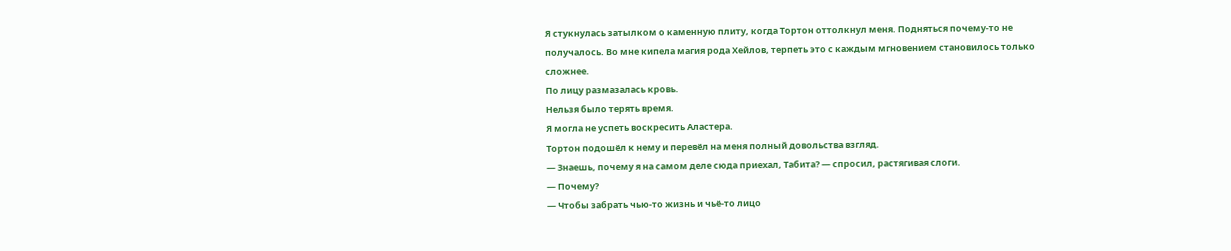Я стукнулась затылком о каменную плиту, когда Тортон оттолкнул меня. Подняться почему-то не получалось. Во мне кипела магия рода Хейлов, терпеть это с каждым мгновением становилось только сложнее.
По лицу размазалась кровь.
Нельзя было терять время.
Я могла не успеть воскресить Аластера.
Тортон подошёл к нему и перевёл на меня полный довольства взгляд.
— Знаешь, почему я на самом деле сюда приехал, Табита? — спросил, растягивая слоги.
— Почему?
— Чтобы забрать чью-то жизнь и чьё-то лицо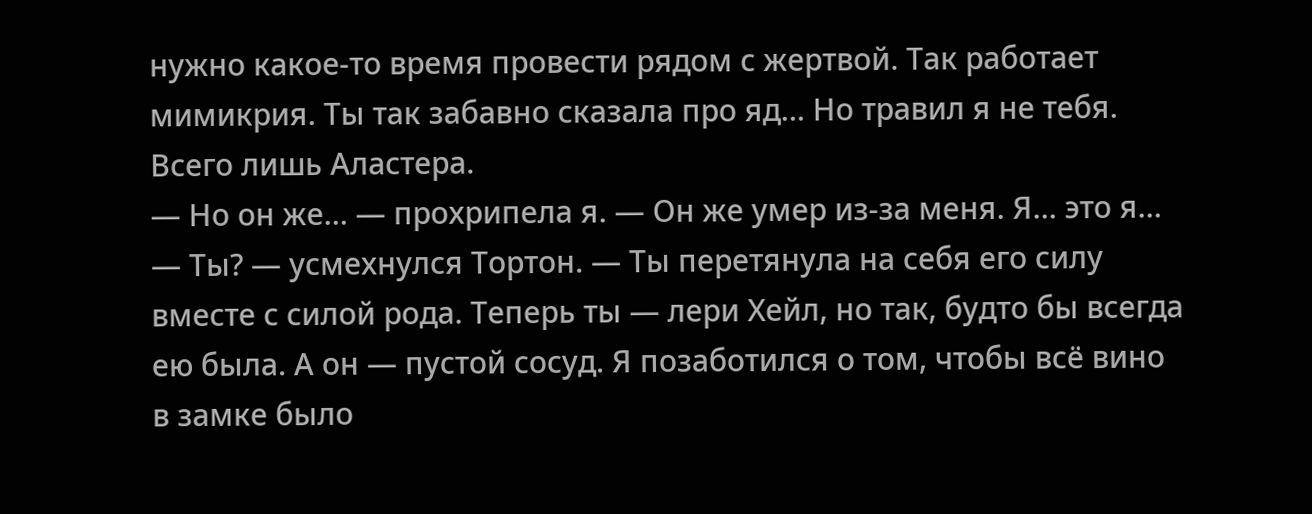нужно какое-то время провести рядом с жертвой. Так работает мимикрия. Ты так забавно сказала про яд… Но травил я не тебя. Всего лишь Аластера.
— Но он же… — прохрипела я. — Он же умер из-за меня. Я… это я…
— Ты? — усмехнулся Тортон. — Ты перетянула на себя его силу вместе с силой рода. Теперь ты — лери Хейл, но так, будто бы всегда ею была. А он — пустой сосуд. Я позаботился о том, чтобы всё вино в замке было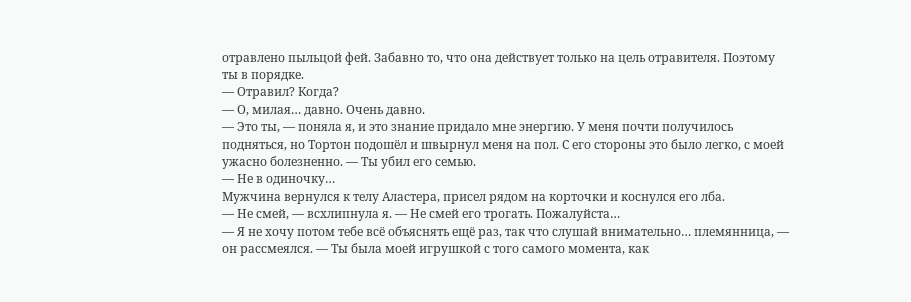отравлено пыльцой фей. Забавно то, что она действует только на цель отравителя. Поэтому ты в порядке.
— Отравил? Когда?
— О, милая… давно. Очень давно.
— Это ты, — поняла я, и это знание придало мне энергию. У меня почти получилось подняться, но Тортон подошёл и швырнул меня на пол. С его стороны это было легко, с моей ужасно болезненно. — Ты убил его семью.
— Не в одиночку…
Мужчина вернулся к телу Аластера, присел рядом на корточки и коснулся его лба.
— Не смей, — всхлипнула я. — Не смей его трогать. Пожалуйста…
— Я не хочу потом тебе всё объяснять ещё раз, так что слушай внимательно… племянница, — он рассмеялся. — Ты была моей игрушкой с того самого момента, как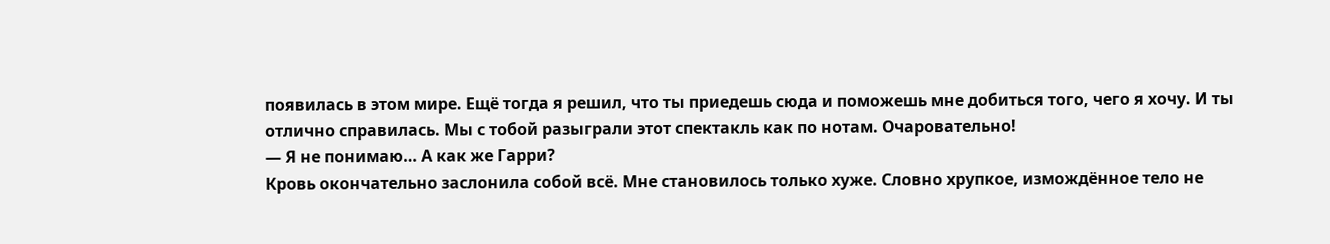появилась в этом мире. Ещё тогда я решил, что ты приедешь сюда и поможешь мне добиться того, чего я хочу. И ты отлично справилась. Мы с тобой разыграли этот спектакль как по нотам. Очаровательно!
— Я не понимаю… А как же Гарри?
Кровь окончательно заслонила собой всё. Мне становилось только хуже. Словно хрупкое, измождённое тело не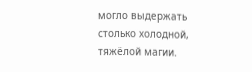могло выдержать столько холодной, тяжёлой магии.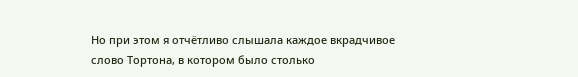Но при этом я отчётливо слышала каждое вкрадчивое слово Тортона, в котором было столько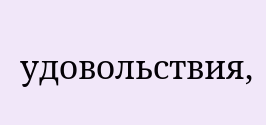удовольствия,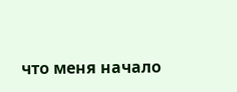что меня начало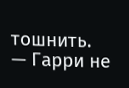тошнить.
— Гарри не